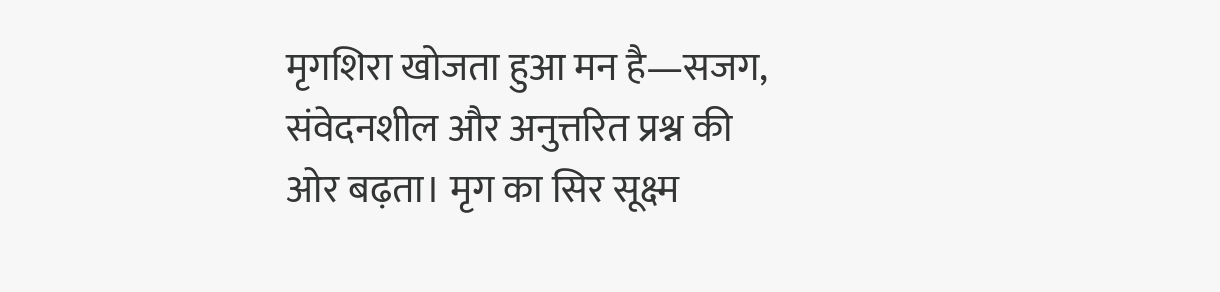मृगशिरा खोजता हुआ मन है—सजग, संवेदनशील और अनुत्तरित प्रश्न की ओर बढ़ता। मृग का सिर सूक्ष्म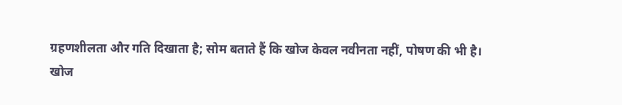ग्रहणशीलता और गति दिखाता है; सोम बताते हैं कि खोज केवल नवीनता नहीं, पोषण की भी है।
खोज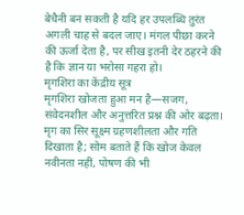बेचैनी बन सकती है यदि हर उपलब्धि तुरंत अगली चाह से बदल जाए। मंगल पीछा करने की ऊर्जा देता है, पर सीख इतनी देर ठहरने की है कि ज्ञान या भरोसा गहरा हो।
मृगशिरा का केंद्रीय सूत्र
मृगशिरा खोजता हुआ मन है—सजग, संवेदनशील और अनुत्तरित प्रश्न की ओर बढ़ता। मृग का सिर सूक्ष्म ग्रहणशीलता और गति दिखाता है; सोम बताते हैं कि खोज केवल नवीनता नहीं, पोषण की भी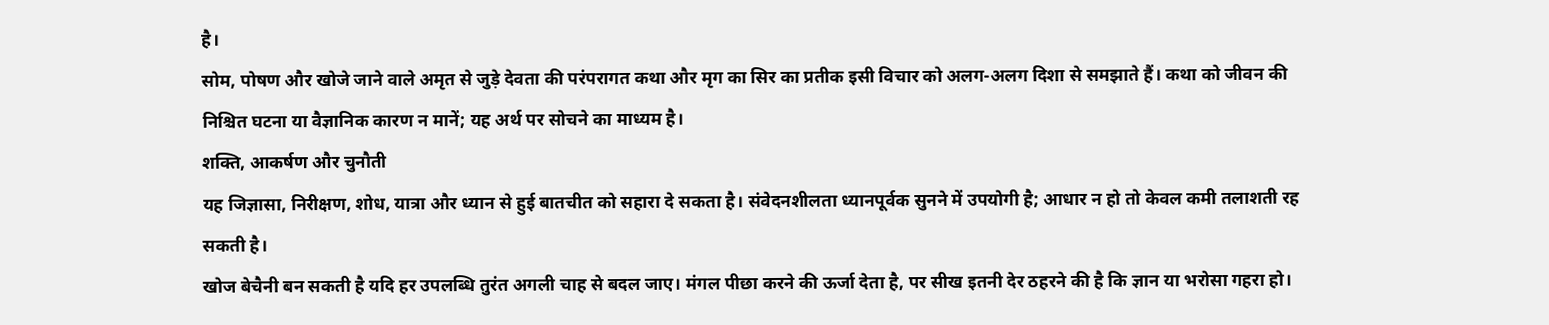है।
सोम, पोषण और खोजे जाने वाले अमृत से जुड़े देवता की परंपरागत कथा और मृग का सिर का प्रतीक इसी विचार को अलग-अलग दिशा से समझाते हैं। कथा को जीवन की निश्चित घटना या वैज्ञानिक कारण न मानें; यह अर्थ पर सोचने का माध्यम है।
शक्ति, आकर्षण और चुनौती
यह जिज्ञासा, निरीक्षण, शोध, यात्रा और ध्यान से हुई बातचीत को सहारा दे सकता है। संवेदनशीलता ध्यानपूर्वक सुनने में उपयोगी है; आधार न हो तो केवल कमी तलाशती रह सकती है।
खोज बेचैनी बन सकती है यदि हर उपलब्धि तुरंत अगली चाह से बदल जाए। मंगल पीछा करने की ऊर्जा देता है, पर सीख इतनी देर ठहरने की है कि ज्ञान या भरोसा गहरा हो।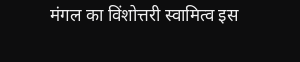मंगल का विंशोत्तरी स्वामित्व इस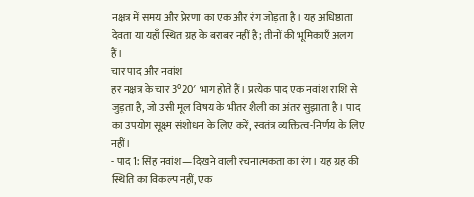नक्षत्र में समय और प्रेरणा का एक और रंग जोड़ता है। यह अधिष्ठाता देवता या यहाँ स्थित ग्रह के बराबर नहीं है; तीनों की भूमिकाएँ अलग हैं।
चार पाद और नवांश
हर नक्षत्र के चार 3°20′ भाग होते हैं। प्रत्येक पाद एक नवांश राशि से जुड़ता है, जो उसी मूल विषय के भीतर शैली का अंतर सुझाता है। पाद का उपयोग सूक्ष्म संशोधन के लिए करें, स्वतंत्र व्यक्तित्व-निर्णय के लिए नहीं।
- पाद 1: सिंह नवांश—दिखने वाली रचनात्मकता का रंग। यह ग्रह की स्थिति का विकल्प नहीं, एक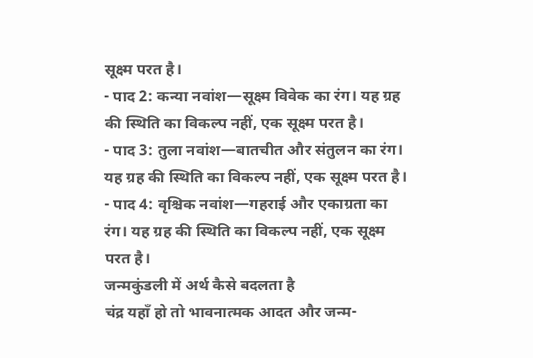सूक्ष्म परत है।
- पाद 2: कन्या नवांश—सूक्ष्म विवेक का रंग। यह ग्रह की स्थिति का विकल्प नहीं, एक सूक्ष्म परत है।
- पाद 3: तुला नवांश—बातचीत और संतुलन का रंग। यह ग्रह की स्थिति का विकल्प नहीं, एक सूक्ष्म परत है।
- पाद 4: वृश्चिक नवांश—गहराई और एकाग्रता का रंग। यह ग्रह की स्थिति का विकल्प नहीं, एक सूक्ष्म परत है।
जन्मकुंडली में अर्थ कैसे बदलता है
चंद्र यहाँ हो तो भावनात्मक आदत और जन्म-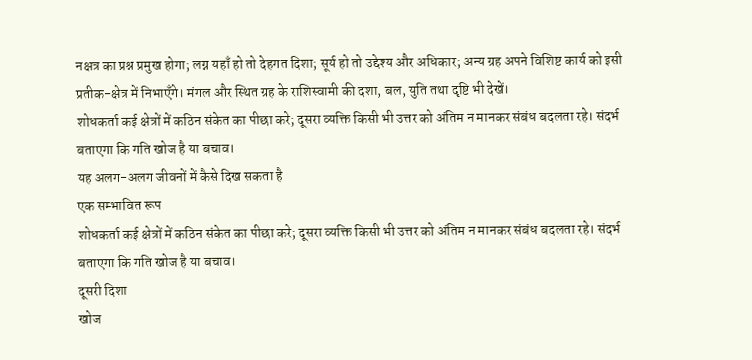नक्षत्र का प्रश्न प्रमुख होगा; लग्न यहाँ हो तो देहगत दिशा; सूर्य हो तो उद्देश्य और अधिकार; अन्य ग्रह अपने विशिष्ट कार्य को इसी प्रतीक-क्षेत्र में निभाएँगे। मंगल और स्थित ग्रह के राशिस्वामी की दशा, बल, युति तथा दृष्टि भी देखें।
शोधकर्ता कई क्षेत्रों में कठिन संकेत का पीछा करे; दूसरा व्यक्ति किसी भी उत्तर को अंतिम न मानकर संबंध बदलता रहे। संदर्भ बताएगा कि गति खोज है या बचाव।
यह अलग-अलग जीवनों में कैसे दिख सकता है
एक सम्भावित रूप
शोधकर्ता कई क्षेत्रों में कठिन संकेत का पीछा करे; दूसरा व्यक्ति किसी भी उत्तर को अंतिम न मानकर संबंध बदलता रहे। संदर्भ बताएगा कि गति खोज है या बचाव।
दूसरी दिशा
खोज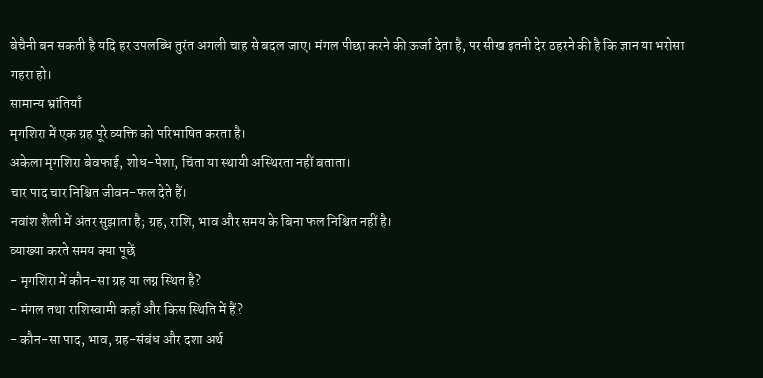बेचैनी बन सकती है यदि हर उपलब्धि तुरंत अगली चाह से बदल जाए। मंगल पीछा करने की ऊर्जा देता है, पर सीख इतनी देर ठहरने की है कि ज्ञान या भरोसा गहरा हो।
सामान्य भ्रांतियाँ
मृगशिरा में एक ग्रह पूरे व्यक्ति को परिभाषित करता है।
अकेला मृगशिरा बेवफाई, शोध-पेशा, चिंता या स्थायी अस्थिरता नहीं बताता।
चार पाद चार निश्चित जीवन-फल देते हैं।
नवांश शैली में अंतर सुझाता है; ग्रह, राशि, भाव और समय के बिना फल निश्चित नहीं है।
व्याख्या करते समय क्या पूछें
- मृगशिरा में कौन-सा ग्रह या लग्न स्थित है?
- मंगल तथा राशिस्वामी कहाँ और किस स्थिति में हैं?
- कौन-सा पाद, भाव, ग्रह-संबंध और दशा अर्थ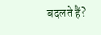बदलते हैं?